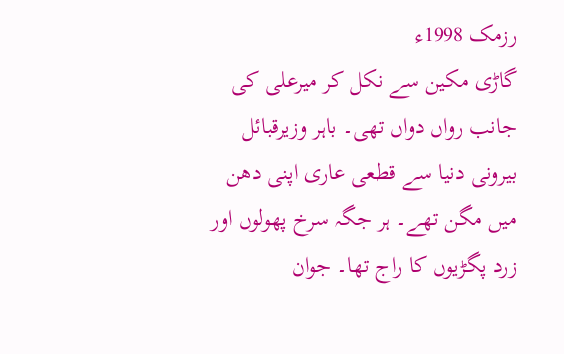رزمک 1998ء
گاڑی مکین سے نکل کر میرعلی کی جانب رواں دواں تھی۔ باہر وزیرقبائل بیرونی دنیا سے قطعی عاری اپنی دھن میں مگن تھے۔ ہر جگہ سرخ پھولوں اور زرد پگڑیوں کا راج تھا۔ جوان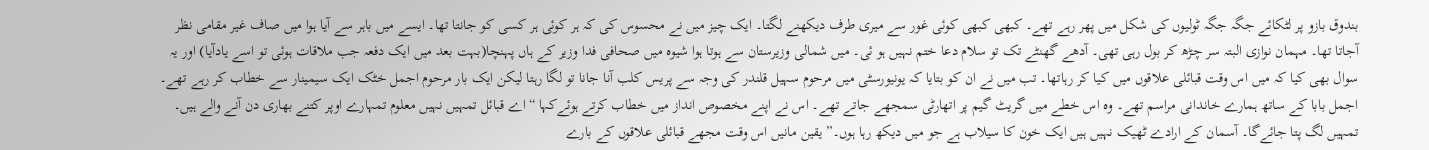بندوق بازو پر لٹکائے جگہ جگہ ٹولیوں کی شکل میں پھر رہے تھے۔ کبھی کبھی کوئی غور سے میری طرف دیکھنے لگتا۔ ایک چیز میں نے محسوس کی کہ ہر کوئی ہر کسی کو جانتا تھا۔ ایسے میں باہر سے آیا ہوا میں صاف غیر مقامی نظر آجاتا تھا۔ مہمان نوازی البتہ سر چڑھ کر بول رہی تھی۔ آدھے گھنٹے تک تو سلام دعا ختم نہیں ہو ئی۔ میں شمالی وزیرستان سے ہوتا ہوا شیوہ میں صحافی فدا وزیر کے ہاں پہنچا(بہت بعد میں ایک دفعہ جب ملاقات ہوئی تو اسے یادآیا) اور یہ سوال بھی کیا کہ میں اس وقت قبائلی علاقوں میں کیا کر رہاتھا۔ تب میں نے ان کو بتایا کہ یونیورسٹی میں مرحوم سہیل قلندر کی وجہ سے پریس کلب آنا جانا تو لگا رہتا لیکن ایک بار مرحوم اجمل خٹک ایک سیمینار سے خطاب کر رہے تھے۔ اجمل بابا کے ساتھ ہمارے خاندانی مراسم تھے۔ وہ اس خطے میں گریٹ گیم پر اتھارٹی سمجھے جاتے تھے۔ اس نے اپنے مخصوص انداز میں خطاب کرتے ہوئےکہا “اے قبائل تمہیں نہیں معلوم تمہارے اوپر کتنے بھاری دن آنے والے ہیں۔ تمہیں لگ پتا جائےگا۔ آسمان کے ارادے ٹھیک نہیں ہیں ایک خون کا سیلاب ہے جو میں دیکھ رہا ہوں۔” یقین مانیں اس وقت مجھے قبائلی علاقوں کے بارے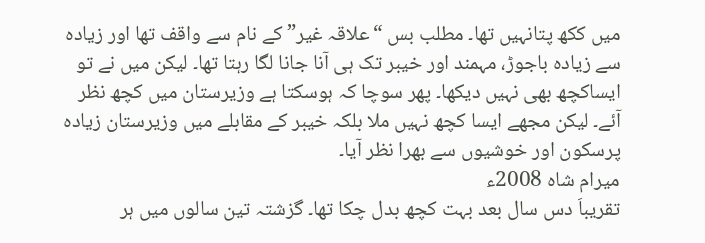میں ککھ پتانہیں تھا۔ مطلب بس “علاقہ غیر” کے نام سے واقف تھا اور زیادہ سے زیادہ باجوڑ، مہمند اور خیبر تک ہی آنا جانا لگا رہتا تھا۔ لیکن میں نے تو ایساکچھ بھی نہیں دیکھا۔ پھر سوچا کہ ہوسکتا ہے وزیرستان میں کچھ نظر آئے۔ لیکن مجھے ایسا کچھ نہیں ملا بلکہ خیبر کے مقابلے میں وزیرستان زیادہ پرسکون اور خوشیوں سے بھرا نظر آیا۔
میرام شاہ 2008ء
تقریباَ دس سال بعد بہت کچھ بدل چکا تھا۔ گزشتہ تین سالوں میں ہر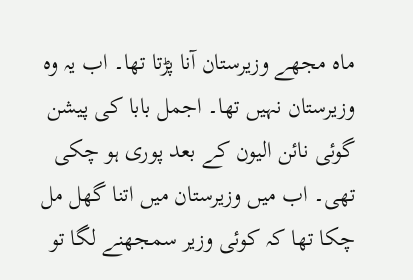ماہ مجھے وزیرستان آنا پڑتا تھا۔ اب یہ وہ وزیرستان نہیں تھا۔ اجمل بابا کی پیشن گوئی نائن الیون کے بعد پوری ہو چکی تھی۔ اب میں وزیرستان میں اتنا گھل مل چکا تھا کہ کوئی وزیر سمجھنے لگا تو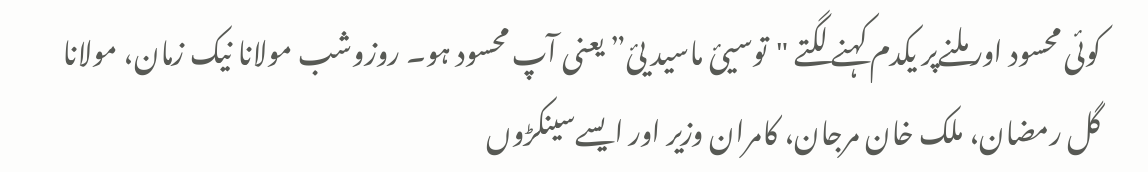کوئی محسود اور ملنےپر یکدم کہنے لگتے "توسیئ ماسید یئ” یعنی آپ محسود ہو۔ روزوشب مولانا نیک زمان، مولانا گل رمضان، ملک خان مرجان، کامران وزیر اور ایسےسینکڑوں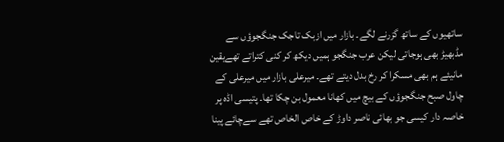ساتھیوں کے ساتھ گزرنے لگے۔ بازار میں ازبک تاجک جنگجوؤں سے مڈبھیڑ بھی ہوجاتی لیکن عرب جنگجو ہمیں دیکھ کر کنی کتراتے تھےیقین مانیئے ہم بھی مسکرا کر رخ بدل دیتے تھے۔ میرعلی بازار میں میرعلی کے چاول صبح جنگجوؤں کے بیچ میں کھانا معمول بن چکا تھا۔ پتیسی اڈہ پر خاصہ دار کیسی جو بھائی ناصر داوڑ کے خاص الخاص تھے سےچائے پینا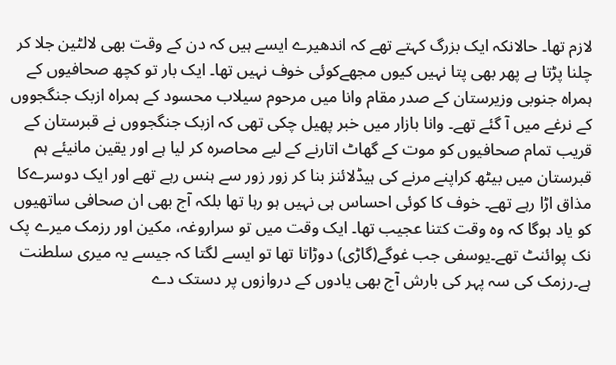لازم تھا۔ حالانکہ ایک بزرگ کہتے تھے کہ اندھیرے ایسے ہیں کہ دن کے وقت بھی لالٹین جلا کر چلنا پڑتا ہے پھر بھی پتا نہیں کیوں مجھےکوئی خوف نہیں تھا۔ ایک بار تو کچھ صحافیوں کے ہمراہ جنوبی وزیرستان کے صدر مقام وانا میں مرحوم سیلاب محسود کے ہمراہ ازبک جنگجووں کے نرغے میں آ گئے تھے۔ وانا بازار میں خبر پھیل چکی تھی کہ ازبک جنگجووں نے قبرستان کے قریب تمام صحافیوں کو موت کے گھاٹ اتارنے کے لیے محاصرہ کر لیا ہے اور یقین مانیئے ہم قبرستان میں بیٹھ کراپنے مرنے کی ہیڈلائنز بنا کر زور زور سے ہنس رہے تھے اور ایک دوسرےکا مذاق اڑا رہے تھے۔ خوف کا کوئی احساس ہی نہیں ہو رہا تھا بلکہ آج بھی ان صحافی ساتھیوں کو یاد ہوگا کہ وہ وقت کتنا عجیب تھا۔ ایک وقت میں تو سراروغہ، مکین اور رزمک میرے پک نک پوائنٹ تھے۔یوسفی جب غوگے(گاڑی) دوڑاتا تھا تو ایسے لگتا کہ جیسے یہ میری سلطنت ہے۔رزمک کی سہ پہر کی بارش آج بھی یادوں کے دروازوں پر دستک دے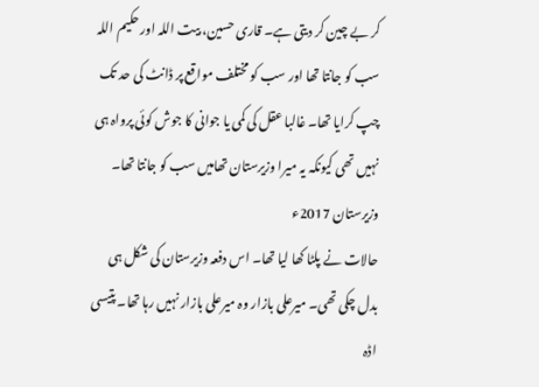کر بے چین کر دیتی ہے۔ قاری حسین، بیت اللہ اور حکیم اللہ سب کو جانتا تھا اور سب کو مختلف مواقع پر ڈانٹ کی حد تک چپ کرایا تھا۔ غالبا عقل کی کمی یا جوانی کا جوش کوئی پرواہ ہی نہیں تھی کیونکہ یہ میرا وزیرستان تھامیں سب کو جانتا تھا۔
وزیرستان 2017ء
حالات نے پلٹا کھا لیا تھا۔ اس دفعہ وزیرستان کی شکل ہی بدل چکی تھی۔ میرعلی بازار وہ میرعلی بازار نہیں رہا تھا۔ پتیسی اڈہ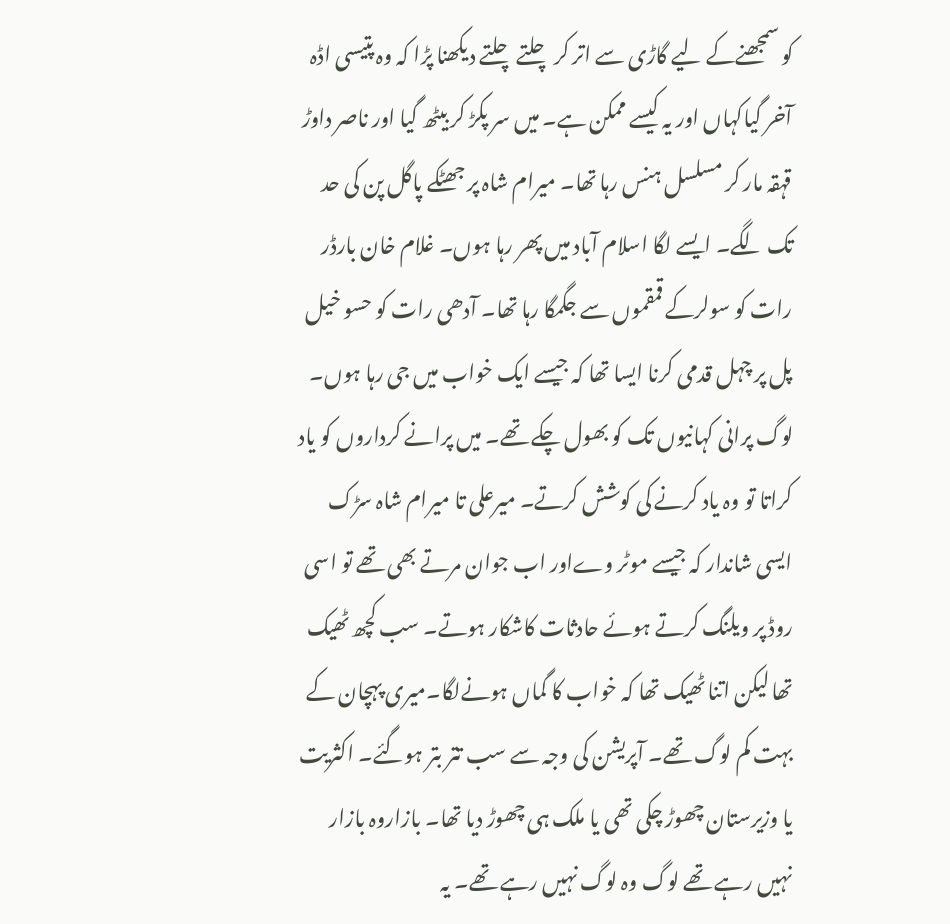کو سمجھنےکے لیے گاڑی سے اتر کر چلتے چلتے دیکھنا پڑا کہ وہ پتیسی اڈہ آخر گیاکہاں اور یہ کیسے ممکن ہے۔ میں سر پکڑ کر بیٹھ گیا اور ناصر داوڑ قہقہ مار کر مسلسل ہنس رہا تھا۔ میرام شاہ پر جھٹکے پاگل پن کی حد تک لگے۔ ایسے لگا اسلام آباد میں پھر رہا ہوں۔ غلام خان بارڈر رات کو سولرکے قمقموں سے جگمگا رہا تھا۔ آدھی رات کو حسو خیل پل پر چہل قدمی کرنا ایسا تھا کہ جیسے ایک خواب میں جی رہا ہوں۔ لوگ پرانی کہانیوں تک کو بھول چکے تھے۔ میں پرانے کرداروں کو یاد کراتا تو وہ یاد کرنے کی کوشش کرتے۔ میرعلی تا میرام شاہ سڑک ایسی شاندار کہ جیسے موٹر وےاور اب جوان مرتے بھی تھے تو اسی روڈ پر ویلنگ کرتے ہوئے حادثات کاشکار ہوتے۔ سب کچھ ٹھیک تھا لیکن اتنا ٹھیک تھا کہ خواب کا گماں ہونےلگا۔میری پہچان کے بہت کم لوگ تھے۔ آپریشن کی وجہ سے سب تتر بتر ہوگئے۔ اکثریت یا وزیرستان چھوڑ چکی تھی یا ملک ہی چھوڑ دیا تھا۔ بازاروہ بازار نہیں رہے تھے لوگ وہ لوگ نہیں رہے تھے۔ یہ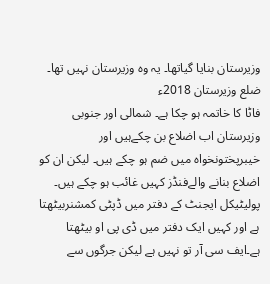وزیرستان بنایا گیاتھا۔ یہ وہ وزیرستان نہیں تھا۔
ضلع وزیرستان 2018ء
فاٹا کا خاتمہ ہو چکا ہے۔ شمالی اور جنوبی وزیرستان اب اضلاع بن چکےہیں اور خیبرپختونخواہ میں ضم ہو چکے ہیں۔ لیکن ان کو اضلاع بنانے والےفنڈز کہیں غائب ہو چکے ہیں۔ پولیٹیکل ایجنٹ کے دفتر میں ڈپٹی کمشنربیٹھتا ہے اور کہیں ایک دفتر میں ڈی پی او بیٹھتا ہے۔ایف سی آر تو نہیں ہے لیکن جرگوں سے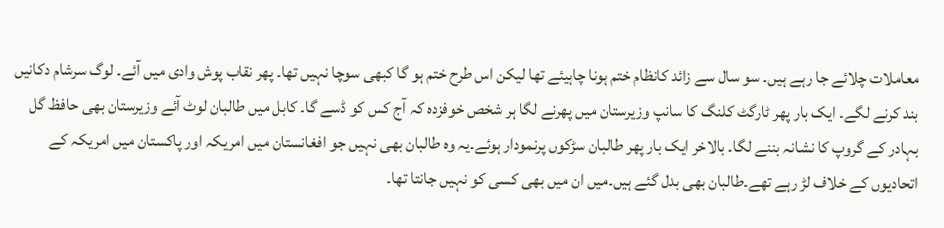معاملات چلائے جا رہے ہیں۔ سو سال سے زائد کانظام ختم ہونا چاہیئے تھا لیکن اس طرح ختم ہو گا کبھی سوچا نہیں تھا۔ پھر نقاب پوش وادی میں آئے۔ لوگ سرشام دکانیں بند کرنے لگے۔ ایک بار پھر ٹارگٹ کلنگ کا سانپ وزیرستان میں پھرنے لگا ہر شخص خوفزدہ کہ آج کس کو ڈسے گا۔ کابل میں طالبان لوٹ آئے وزیرستان بھی حافظ گل بہادر کے گروپ کا نشانہ بننے لگا۔ بالاخر ایک بار پھر طالبان سڑکوں پرنمودار ہوئے۔یہ وہ طالبان بھی نہیں جو افغانستان میں امریکہ اور پاکستان میں امریکہ کے اتحادیوں کے خلاف لڑ رہے تھے۔طالبان بھی بدل گئے ہیں۔میں ان میں بھی کسی کو نہیں جانتا تھا۔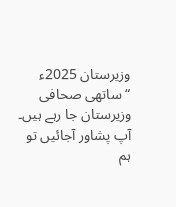وزیرستان 2025ء
“ساتھی صحافی وزیرستان جا رہے ہیں۔ آپ پشاور آجائیں تو ہم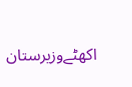اکھٹےوزیرستان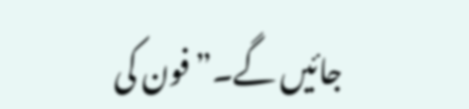جائیں گے۔” فون کی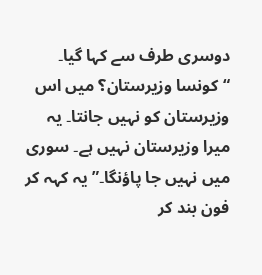دوسری طرف سے کہا گیا۔
“کونسا وزیرستان؟ میں اس وزیرستان کو نہیں جانتا۔ یہ میرا وزیرستان نہیں ہے۔ سوری میں نہیں جا پاؤنگا۔” یہ کہہ کر فون بند کر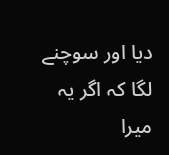دیا اور سوچنے لگا کہ اگر یہ میرا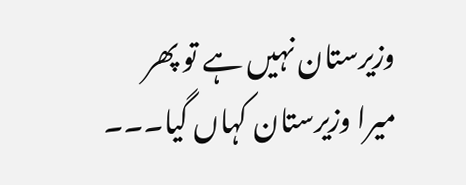وزیرستان نہیں ہے تو پھر میرا وزیرستان کہاں گیا۔۔۔